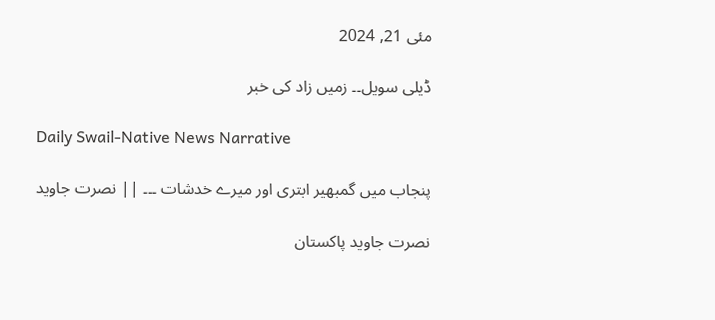مئی 21, 2024

ڈیلی سویل۔۔ زمیں زاد کی خبر

Daily Swail-Native News Narrative

پنجاب میں گمبھیر ابتری اور میرے خدشات ۔۔۔ || نصرت جاوید

نصرت جاوید پاکستان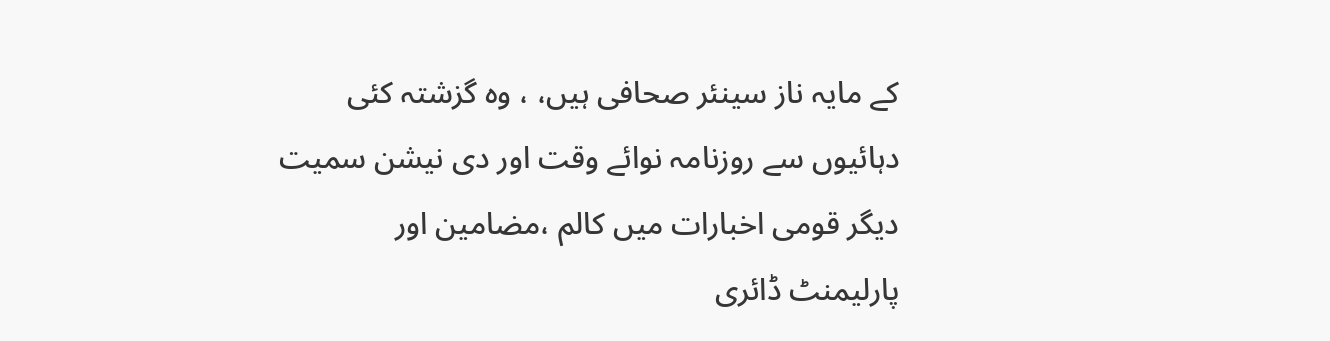کے مایہ ناز سینئر صحافی ہیں، ، وہ گزشتہ کئی دہائیوں سے روزنامہ نوائے وقت اور دی نیشن سمیت دیگر قومی اخبارات میں کالم ،مضامین اور پارلیمنٹ ڈائری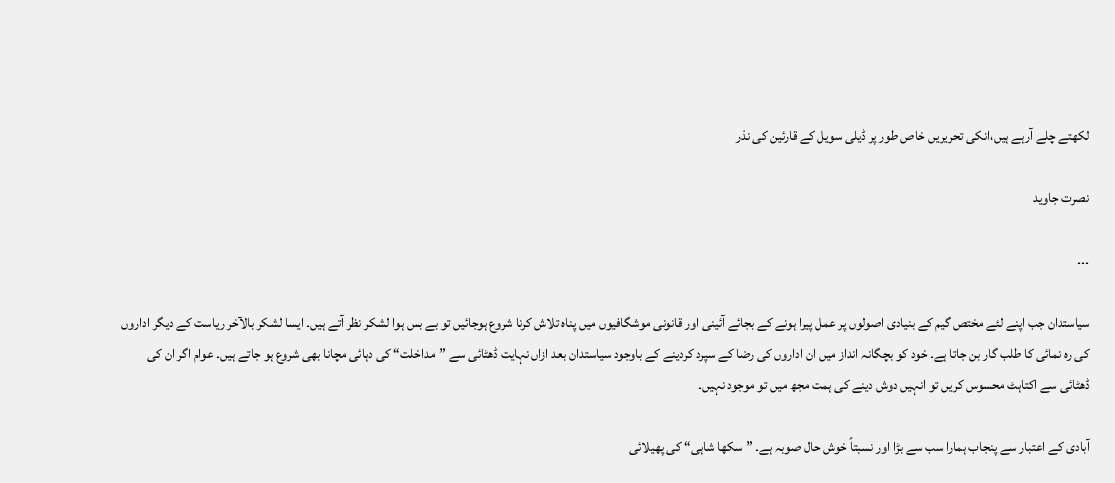لکھتے چلے آرہے ہیں،انکی تحریریں خاص طور پر ڈیلی سویل کے قارئین کی نذر

نصرت جاوید

۔۔۔

سیاستدان جب اپنے لئے مختص گیم کے بنیادی اصولوں پر عمل پیرا ہونے کے بجائے آئینی اور قانونی موشگافیوں میں پناہ تلاش کرنا شروع ہوجائیں تو بے بس ہوا لشکر نظر آتے ہیں۔ ایسا لشکر بالآخر ریاست کے دیگر اداروں کی رہ نمائی کا طلب گار بن جاتا ہے۔ خود کو بچگانہ انداز میں ان اداروں کی رضا کے سپرد کردینے کے باوجود سیاستدان بعد ازاں نہایت ڈھٹائی سے ”مداخلت“ کی دہائی مچانا بھی شروع ہو جاتے ہیں۔ عوام اگر ان کی ڈھٹائی سے اکتاہٹ محسوس کریں تو انہیں دوش دینے کی ہمت مجھ میں تو موجود نہیں۔

آبادی کے اعتبار سے پنجاب ہمارا سب سے بڑا اور نسبتاً خوش حال صوبہ ہے۔ ”سکھا شاہی“ کی پھیلائی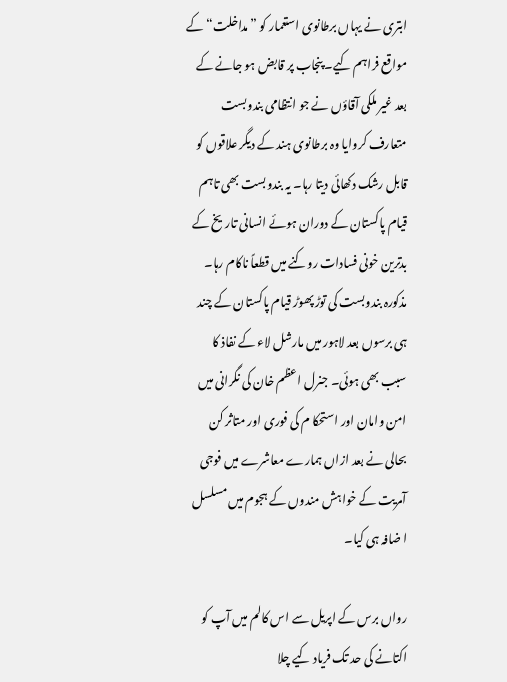ابتری نے یہاں برطانوی استعمار کو ”مداخلت“ کے مواقع فراہم کیے۔ پنجاب پر قابض ہو جانے کے بعد غیر ملکی آقاؤں نے جو انتظامی بندوبست متعارف کروایا وہ برطانوی ہند کے دیگر علاقوں کو قابل رشک دکھائی دیتا رہا۔ یہ بندوبست بھی تاہم قیام پاکستان کے دوران ہوئے انسانی تاریخ کے بدترین خونی فسادات روکنے میں قطعاً ناکام رہا۔ مذکورہ بندوبست کی توڑ پھوڑ قیام پاکستان کے چند ہی برسوں بعد لاہور میں مارشل لاء کے نفاذ کا سبب بھی ہوئی۔ جنرل اعظم خان کی نگرانی میں امن وامان اور استحکا م کی فوری اور متاثر کن بحالی نے بعد ازاں ہمارے معاشرے میں فوجی آمریت کے خواہش مندوں کے ہجوم میں مسلسل ا ضافہ ہی کیا۔

رواں برس کے اپریل سے اس کالم میں آپ کو اکتانے کی حد تک فریاد کیے چلا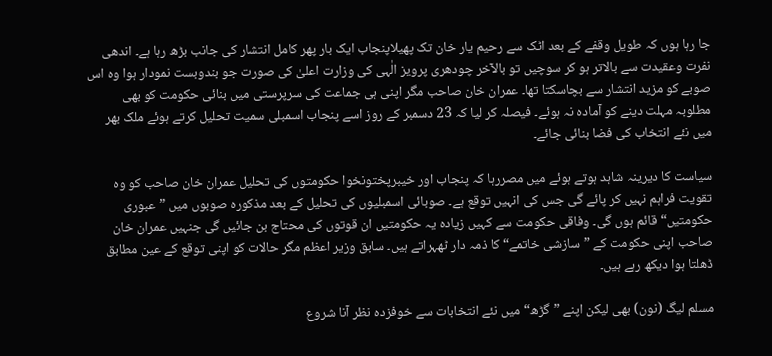جا رہا ہوں کہ طویل وقفے کے بعد اٹک سے رحیم یار خان تک پھیلاپنجاب ایک بار پھر کامل انتشار کی جانب بڑھ رہا ہے۔ اندھی نفرت وعقیدت سے بالاتر ہو کر سوچیں تو بالآخر چودھری پرویز الٰہی کی وزارت اعلیٰ کی صورت جو بندوبست نمودار ہوا وہ اس صوبے کو مزید انتشار سے بچاسکتا تھا۔ عمران خان صاحب مگر اپنی ہی جماعت کی سرپرستی میں بنائی حکومت کو بھی مطلوبہ مہلت دینے کو آمادہ نہ ہوئے۔ فیصلہ کر لیا کہ 23 دسمبر کے روز اسے پنجاب اسمبلی سمیت تحلیل کرتے ہوئے ملک بھر میں نئے انتخاب کی فضا بنائی جائے۔

سیاست کا دیرینہ شاہد ہوتے ہوئے میں مصررہا کہ پنجاب اور خیبرپختونخوا حکومتوں کی تحلیل عمران خان صاحب کو وہ تقویت فراہم نہیں کر پائے گی جس کی انہیں توقع ہے۔ صوبائی اسمبلیوں کی تحلیل کے بعد مذکورہ صوبوں میں ”عبوری حکومتیں“ قائم ہوں گی۔ وفاقی حکومت سے کہیں زیادہ یہ حکومتیں ان قوتوں کی محتاج بن جائیں گی جنہیں عمران خان صاحب اپنی حکومت کے ”سازشی خاتمے“ کا ذمہ دار ٹھہراتے ہیں۔ سابق وزیر اعظم مگر حالات کو اپنی توقع کے عین مطابق ڈھلتا ہوا دیکھ رہے ہیں۔

مسلم لیگ (نون) بھی لیکن اپنے ”گڑھ“ میں نئے انتخابات سے خوفزدہ نظر آنا شروع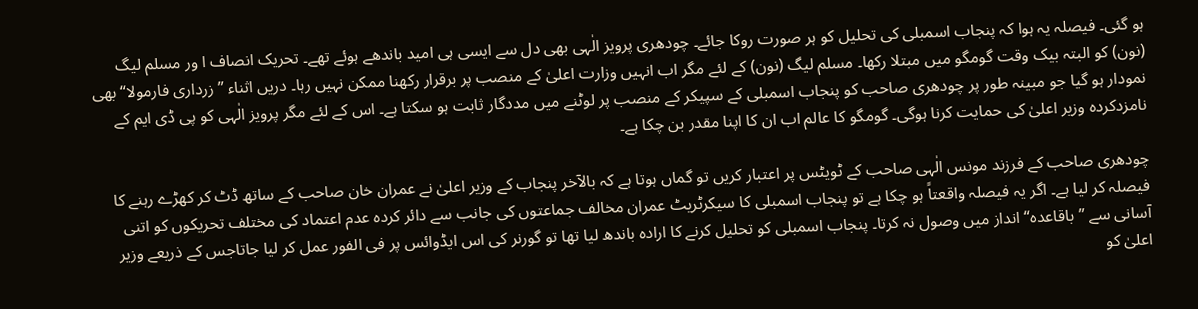ہو گئی۔ فیصلہ یہ ہوا کہ پنجاب اسمبلی کی تحلیل کو ہر صورت روکا جائے۔ چودھری پرویز الٰہی بھی دل سے ایسی ہی امید باندھے ہوئے تھے۔ تحریک انصاف ا ور مسلم لیگ (نون) کو البتہ بیک وقت گومگو میں مبتلا رکھا۔ مسلم لیگ (نون) کے لئے مگر اب انہیں وزارت اعلیٰ کے منصب پر برقرار رکھنا ممکن نہیں رہا۔ دریں اثناء ”زرداری فارمولا“ بھی نمودار ہو گیا جو مبینہ طور پر چودھری صاحب کو پنجاب اسمبلی کے سپیکر کے منصب پر لوٹنے میں مددگار ثابت ہو سکتا ہے۔ اس کے لئے مگر پرویز الٰہی کو پی ڈی ایم کے نامزدکردہ وزیر اعلیٰ کی حمایت کرنا ہوگی۔ گومگو کا عالم اب ان کا اپنا مقدر بن چکا ہے۔

چودھری صاحب کے فرزند مونس الٰہی صاحب کے ٹویٹس پر اعتبار کریں تو گماں ہوتا ہے کہ بالآخر پنجاب کے وزیر اعلیٰ نے عمران خان صاحب کے ساتھ ڈٹ کر کھڑے رہنے کا فیصلہ کر لیا ہے۔ اگر یہ فیصلہ واقعتاً ہو چکا ہے تو پنجاب اسمبلی کا سیکرٹریٹ عمران مخالف جماعتوں کی جانب سے دائر کردہ عدم اعتماد کی مختلف تحریکوں کو اتنی آسانی سے ”باقاعدہ“ انداز میں وصول نہ کرتا۔ پنجاب اسمبلی کو تحلیل کرنے کا ارادہ باندھ لیا تھا تو گورنر کی اس ایڈوائس پر فی الفور عمل کر لیا جاتاجس کے ذریعے وزیر اعلیٰ کو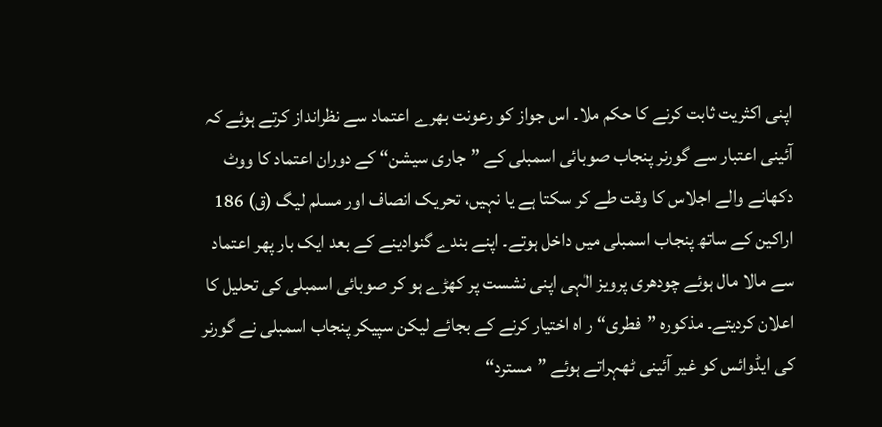اپنی اکثریت ثابت کرنے کا حکم ملا۔ اس جواز کو رعونت بھرے اعتماد سے نظرانداز کرتے ہوئے کہ آئینی اعتبار سے گورنر پنجاب صوبائی اسمبلی کے ”جاری سیشن“ کے دوران اعتماد کا ووٹ دکھانے والے اجلاس کا وقت طے کر سکتا ہے یا نہیں، تحریک انصاف اور مسلم لیگ (ق) 186 اراکین کے ساتھ پنجاب اسمبلی میں داخل ہوتے۔ اپنے بندے گنوادینے کے بعد ایک بار پھر اعتماد سے مالا مال ہوئے چودھری پرویز الٰہی اپنی نشست پر کھڑے ہو کر صوبائی اسمبلی کی تحلیل کا اعلان کردیتے۔ مذکورہ ”فطری“ ر اہ اختیار کرنے کے بجائے لیکن سپیکر پنجاب اسمبلی نے گورنر کی ایڈوائس کو غیر آئینی ٹھہراتے ہوئے ”مسترد“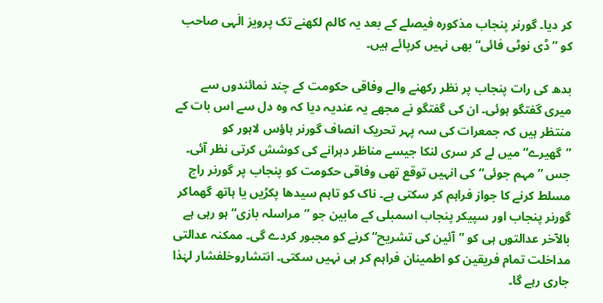کر دیا۔ گورنر پنجاب مذکورہ فیصلے کے بعد یہ کالم لکھنے تک پرویز الٰہی صاحب کو ”ڈی نوٹی فائی“ بھی نہیں کرپائے ہیں۔

بدھ کی رات پنجاب پر نظر رکھنے والے وفاقی حکومت کے چند نمائندوں سے میری گفتگو ہوئی۔ ان کی گفتگو نے مجھے یہ عندیہ دیا کہ وہ دل سے اس بات کے منتظر ہیں کہ جمعرات کی سہ پہر تحریک انصاف گورنر ہاؤس لاہور کو ”گھیرے“ میں لے کر سری لنکا جیسے مناظر دہرانے کی کوشش کرتی نظر آئی۔ جس ”مہم جوئی“ کی انہیں توقع تھی وفاقی حکومت کو پنجاب پر گورنر راج مسلط کرنے کا جواز فراہم کر سکتی ہے۔ ناک کو تاہم سیدھا پکڑیں یا ہاتھ گھماکر گورنر پنجاب اور سپیکر پنجاب اسمبلی کے مابین جو ”مراسلہ بازی“ ہو رہی ہے بالآخر عدالتوں ہی کو ”آئین کی تشریح“ کرنے کو مجبور کردے گی۔ ممکنہ عدالتی مداخلت تمام فریقین کو اطمینان فراہم کر ہی نہیں سکتی۔ انتشاروخلفشار لہٰذا جاری رہے گا۔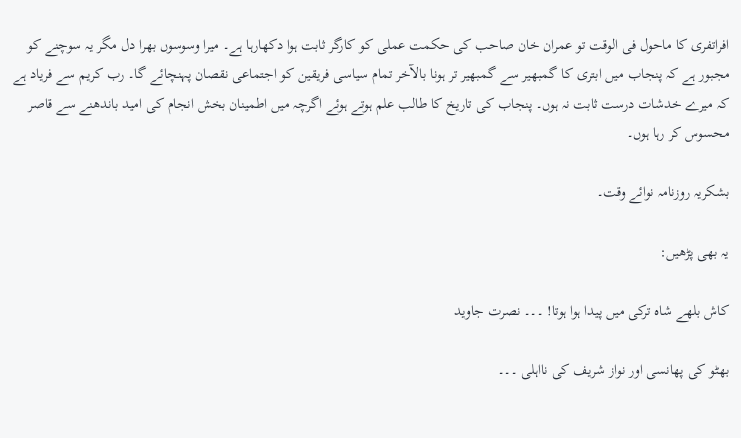افراتفری کا ماحول فی الوقت تو عمران خان صاحب کی حکمت عملی کو کارگر ثابت ہوا دکھارہا ہے۔ میرا وسوسوں بھرا دل مگر یہ سوچنے کو مجبور ہے کہ پنجاب میں ابتری کا گمبھیر سے گمبھیر تر ہونا بالآخر تمام سیاسی فریقین کو اجتماعی نقصان پہنچائے گا۔ رب کریم سے فریاد ہے کہ میرے خدشات درست ثابت نہ ہوں۔ پنجاب کی تاریخ کا طالب علم ہوتے ہوئے اگرچہ میں اطمینان بخش انجام کی امید باندھنے سے قاصر محسوس کر رہا ہوں۔

بشکریہ روزنامہ نوائے وقت۔

یہ بھی پڑھیں:

کاش بلھے شاہ ترکی میں پیدا ہوا ہوتا! ۔۔۔ نصرت جاوید

بھٹو کی پھانسی اور نواز شریف کی نااہلی ۔۔۔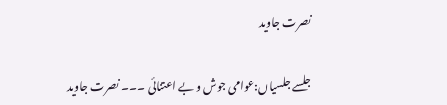نصرت جاوید

جلسے جلسیاں:عوامی جوش و بے اعتنائی ۔۔۔ نصرت جاوید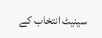سینیٹ انتخاب کے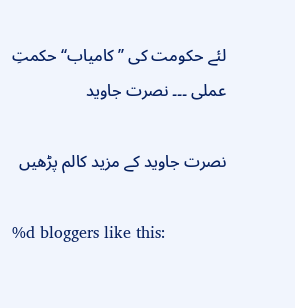لئے حکومت کی ’’کامیاب‘‘ حکمتِ عملی ۔۔۔ نصرت جاوید

نصرت جاوید کے مزید کالم پڑھیں

%d bloggers like this: